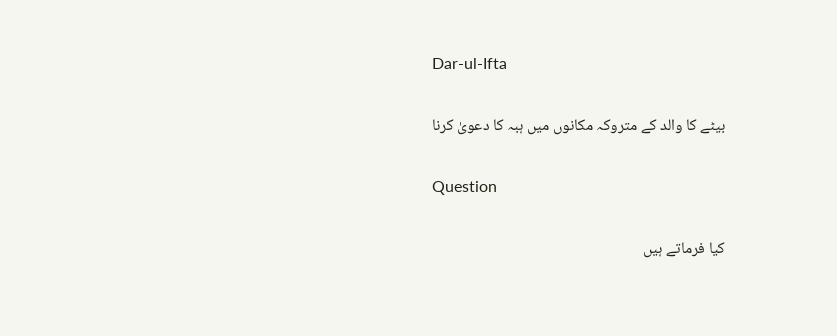Dar-ul-Ifta

بیٹے کا والد کے متروکہ مکانوں میں ہبہ کا دعویٰ کرنا

Question

کیا فرماتے ہیں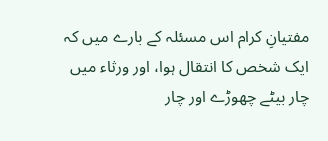مفتیانِ کرام اس مسئلہ کے بارے میں کہ ایک شخص کا انتقال ہوا، اور ورثاء میں چار بیٹے چھوڑے اور چار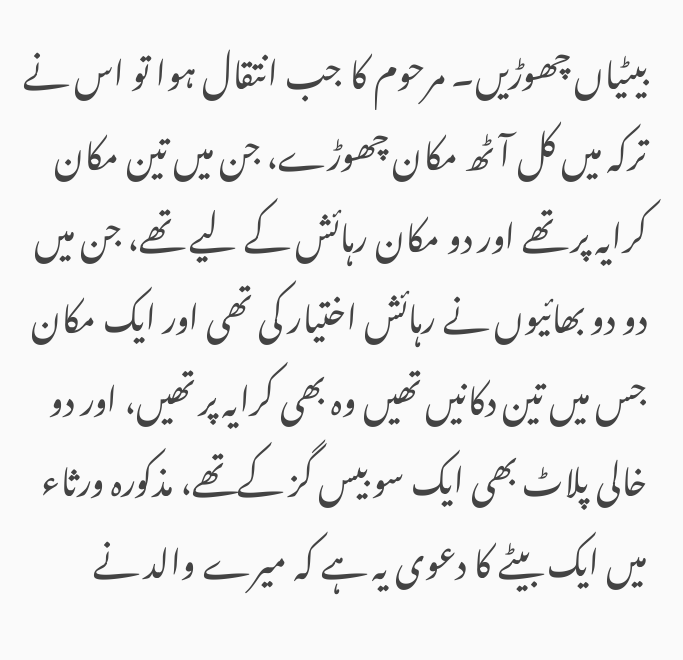بیٹیاں چھوڑیں۔ مرحوم کا جب انتقال ہوا تو اس نے ترکہ میں کل آٹھ مکان چھوڑے، جن میں تین مکان کرایہ پر تھے اور دو مکان رہائش کے لیے تھے، جن میں دو دو بھائیوں نے رہائش اختیار کی تھی اور ایک مکان جس میں تین دکانیں تھیں وہ بھی کرایہ پر تھیں، اور دو خالی پلاٹ بھی ایک سو بیس گز کےتھے، مذکورہ ورثاء میں ایک بیٹے کا دعوی یہ ہے کہ میرے والد نے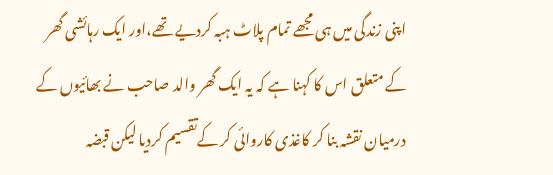اپنی زندگی میں ہی مجھے تمام پلاٹ ہبہ کردیے تھے،اور ایک رہائشی گھر کے متعلق اس کا کہنا ہے کہ یہ ایک گھر والد صاحب نے بھائیوں کے درمیان نقشہ بنا کر کاغذی کاروائی کر کےتقسیم کردیا لیکن قبضہ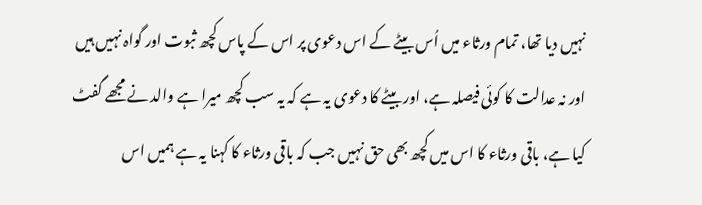نہیں دیا تھا، تمام ورثاء میں اُس بیٹے کے اس دعوی پر اس کے پاس کچھ ثبوت اور گواہ نہیں ہیں اور نہ عدالت کا کوئی فیصلہ ہے، اور بیٹے کا دعوی یہ ہے کہ یہ سب کچھ میرا ہے والد نے مجھے گفٹ کیا ہے، باقی ورثاء کا اس میں کچھ بھی حق نہیں جب کہ باقی ورثاء کا کہنا یہ ہے ہمیں اس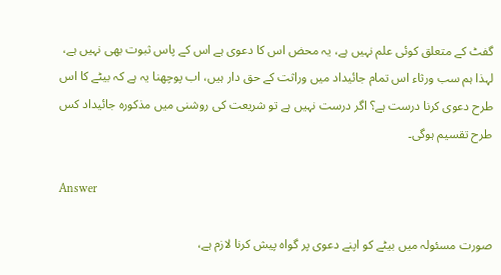گفٹ کے متعلق کوئی علم نہیں ہے، یہ محض اس کا دعوی ہے اس کے پاس ثبوت بھی نہیں ہے، لہذا ہم سب ورثاء اس تمام جائیداد میں وراثت کے حق دار ہیں، اب پوچھنا یہ ہے کہ بیٹے کا اس طرح دعوی کرنا درست ہے؟ اگر درست نہیں ہے تو شریعت کی روشنی میں مذکورہ جائیداد کس طرح تقسیم ہوگی۔

Answer

صورت مسئولہ میں بیٹے کو اپنے دعوی پر گواہ پیش کرنا لازم ہے،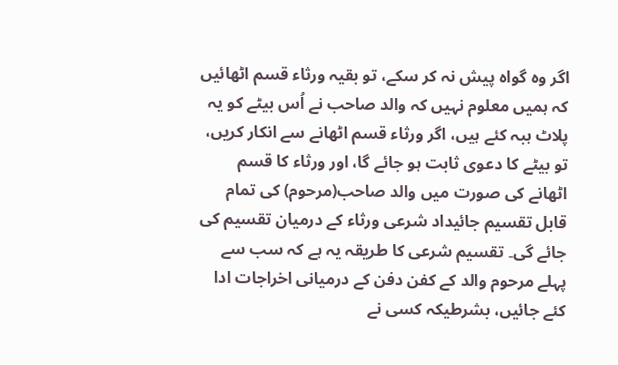اگر وہ گواہ پیش نہ کر سکے، تو بقیہ ورثاء قسم اٹھائیں کہ ہمیں معلوم نہیں کہ والد صاحب نے اُس بیٹے کو یہ پلاٹ ہبہ کئے ہیں، اگر ورثاء قسم اٹھانے سے انکار کریں، تو بیٹے کا دعوی ثابت ہو جائے گا، اور ورثاء کا قسم اٹھانے کی صورت میں والد صاحب(مرحوم) کی تمام قابل تقسیم جائیداد شرعی ورثاء کے درمیان تقسیم کی جائے گی۔ تقسیم شرعی کا طریقہ یہ ہے کہ سب سے پہلے مرحوم والد کے کفن دفن کے درمیانی اخراجات ادا کئے جائیں، بشرطیکہ کسی نے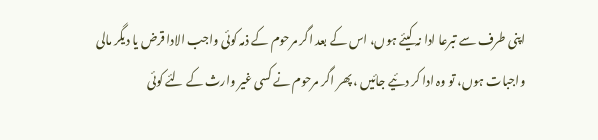اپنی طرف سے تبرعا ادا نہ کیئے ہوں، اس کے بعد اگر مرحوم کے ذمہ کوئی واجب الادا قرض یا دیگر مالی واجبات ہوں، تو وہ ادا کر دئیے جائیں ، پھر اگر مرحوم نے کسی غیر وارث کے لئے کوئی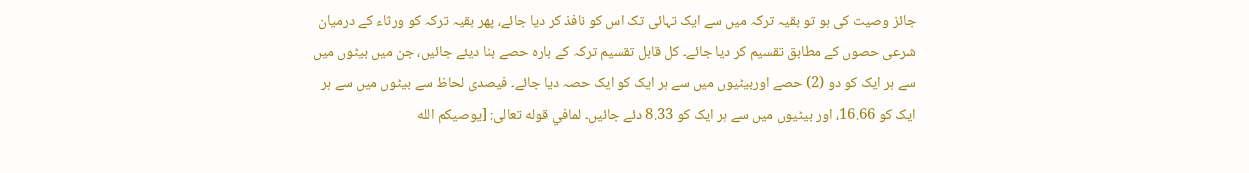جائز وصیت کی ہو تو بقیہ ترکہ میں سے ایک تہائی تک اس کو نافذ کر دیا جائے، پھر بقیہ ترکہ کو ورثاء کے درمیان شرعی حصوں کے مطابق تقسیم کر دیا جائے۔ کل قابل تقسیم ترکہ کے بارہ حصے بنا دیئے جائیں، جن میں بیٹوں میں سے ہر ایک کو دو (2) حصے اوربیٹیوں میں سے ہر ایک کو ایک حصہ دیا جائے۔ فیصدی لحاظ سے بیٹوں میں سے ہر ایک کو 16.66، اور بیٹیوں میں سے ہر ایک کو 8.33 دئے جائیں۔ لمافي قوله تعالى: [يوصيكم الله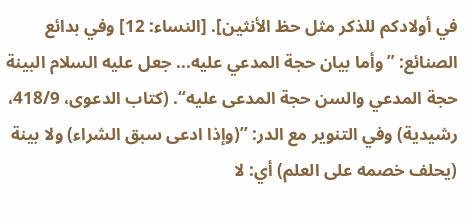في أولادكم للذكر مثل حظ الأنثين]. [النساء: 12] وفي بدائع الصنائع: ”وأما بيان حجة المدعي عليه... جعل عليه السلام البينة حجة المدعي والسن حجة المدعى عليه“. (كتاب الدعوى، 418/9، رشيدية) وفي التنوير مع الدر: ’’(وإذا ادعى سبق الشراء) ولا بينة (يحلف خصمه على العلم) أي: لا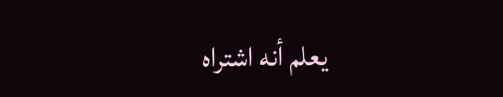يعلم أنه اشتراه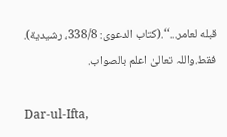قبله لعامر...‘‘.(كتاب الدعوى: 338/8، رشيدية). فقط.واللہ تعالیٰ اعلم بالصواب.

Dar-ul-Ifta,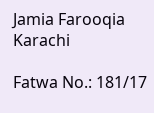Jamia Farooqia Karachi

Fatwa No.: 181/17